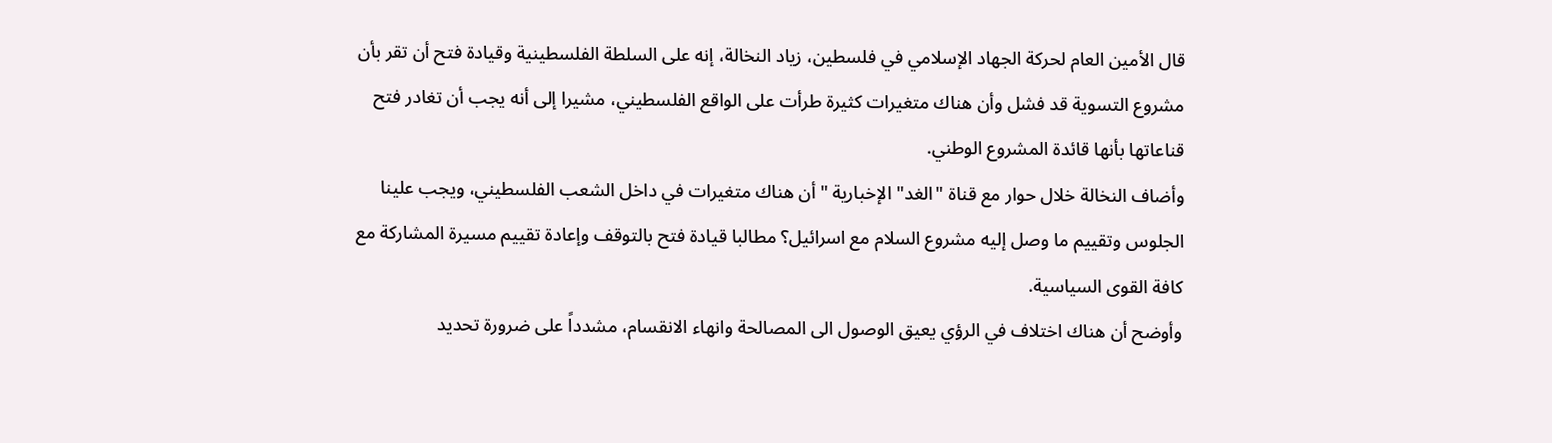قال الأمين العام لحركة الجهاد الإسلامي في فلسطين، زياد النخالة، إنه على السلطة الفلسطينية وقيادة فتح أن تقر بأن مشروع التسوية قد فشل وأن هناك متغيرات كثيرة طرأت على الواقع الفلسطيني، مشيرا إلى أنه يجب أن تغادر فتح قناعاتها بأنها قائدة المشروع الوطني.
وأضاف النخالة خلال حوار مع قناة "الغد" الإخبارية "أن هناك متغيرات في داخل الشعب الفلسطيني، ويجب علينا الجلوس وتقييم ما وصل إليه مشروع السلام مع اسرائيل؟ مطالبا قيادة فتح بالتوقف وإعادة تقييم مسيرة المشاركة مع كافة القوى السياسية.
وأوضح أن هناك اختلاف في الرؤي يعيق الوصول الى المصالحة وانهاء الانقسام، مشدداً على ضرورة تحديد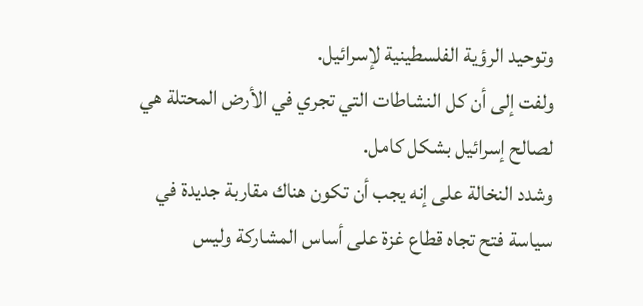وتوحيد الرؤية الفلسطينية لإسرائيل.
ولفت إلى أن كل النشاطات التي تجري في الأرض المحتلة هي لصالح إسرائيل بشكل كامل.
وشدد النخالة على إنه يجب أن تكون هناك مقاربة جديدة في سياسة فتح تجاه قطاع غزة على أساس المشاركة وليس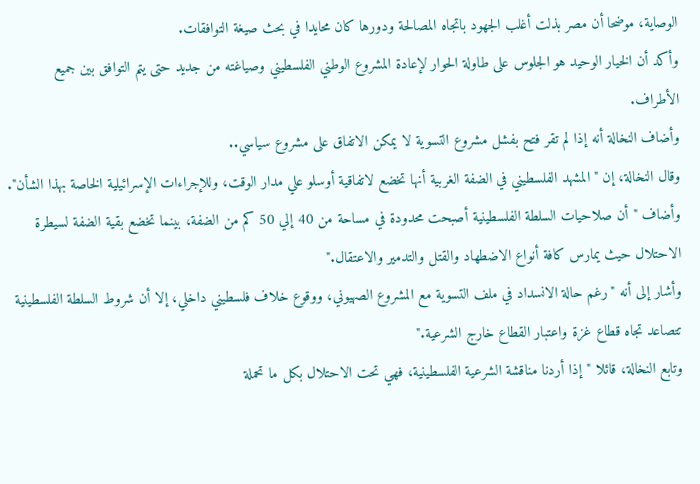الوصاية، موضحا أن مصر بذلت أغلب الجهود باتجاه المصالحة ودورها كان محايدا في بحث صيغة التوافقات.
وأكد أن الخيار الوحيد هو الجلوس على طاولة الحوار لإعادة المشروع الوطني الفلسطيني وصياغته من جديد حتى يتم التوافق بين جميع الأطراف.
وأضاف النخالة أنه إذا لم تقر فتح بفشل مشروع التسوية لا يمكن الاتفاق على مشروع سياسي..
وقال النخالة، إن "المشهد الفلسطيني في الضفة الغربية أنها تخضع لاتفاقية أوسلو علي مدار الوقت، وللإجراءات الإسرائيلية الخاصة بهذا الشأن".
وأضاف "أن صلاحيات السلطة الفلسطينية أصبحت محدودة في مساحة من 40 إلي 50 كم من الضفة، بينما تخضع بقية الضفة لسيطرة الاحتلال حيث يمارس كافة أنواع الاضطهاد والقتل والتدمير والاعتقال."
وأشار إلى أنه "رغم حالة الانسداد في ملف التسوية مع المشروع الصهيوني، ووقوع خلاف فلسطيني داخلي، إلا أن شروط السلطة الفلسطينية تتصاعد تجاه قطاع غزة واعتبار القطاع خارج الشرعية."
وتابع النخالة، قائلا "إذا أردنا مناقشة الشرعية الفلسطينية، فهي تحت الاحتلال بكل ما تحملة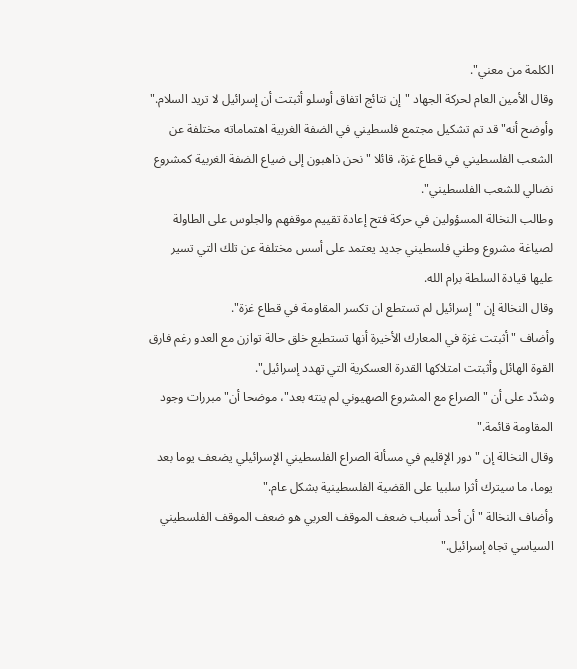الكلمة من معني".
وقال الأمين العام لحركة الجهاد "إن نتائج اتفاق أوسلو أثبتت أن إسرائيل لا تريد السلام."
وأوضح أنه" قد تم تشكيل مجتمع فلسطيني في الضفة الغربية اهتماماته مختلفة عن الشعب الفلسطيني في قطاع غزة، قائلا "نحن ذاهبون إلى ضياع الضفة الغربية كمشروع نضالي للشعب الفلسطيني".
وطالب النخالة المسؤولين في حركة فتح إعادة تقييم موقفهم والجلوس على الطاولة لصياغة مشروع وطني فلسطيني جديد يعتمد على أسس مختلفة عن تلك التي تسير عليها قيادة السلطة برام الله.
وقال النخالة إن "إسرائيل لم تستطع ان تكسر المقاومة في قطاع غزة".
وأضاف "أثبتت غزة في المعارك الأخيرة أنها تستطيع خلق حالة توازن مع العدو رغم فارق القوة الهائل وأثبتت امتلاكها القدرة العسكرية التي تهدد إسرائيل".
وشدّد على أن "الصراع مع المشروع الصهيوني لم ينته بعد"، موضحا أن" مبررات وجود المقاومة قائمة."
وقال النخالة إن "دور الإقليم في مسألة الصراع الفلسطيني الإسرائيلي يضعف يوما بعد يوما، ما سيترك أثرا سلبيا على القضية الفلسطينية بشكل عام."
وأضاف النخالة "أن أحد أسباب ضعف الموقف العربي هو ضعف الموقف الفلسطيني السياسي تجاه إسرائيل."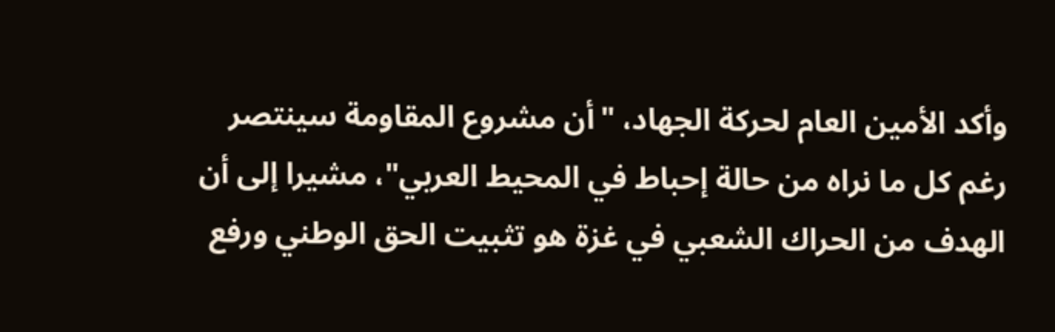وأكد الأمين العام لحركة الجهاد، "أن مشروع المقاومة سينتصر رغم كل ما نراه من حالة إحباط في المحيط العربي"، مشيرا إلى أن الهدف من الحراك الشعبي في غزة هو تثبيت الحق الوطني ورفع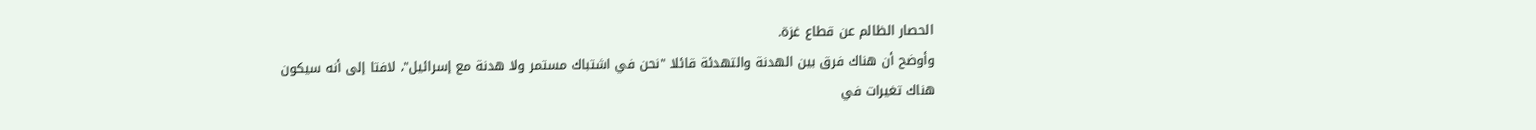الحصار الظالم عن قطاع غزة.
وأوضح أن هناك فرق بين الهدنة والتهدئة قائلا "نحن في اشتباك مستمر ولا هدنة مع إسرائيل"، لافتا إلى أنه سيكون هناك تغيرات في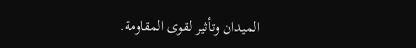الميدان وتأثير لقوى المقاومة.